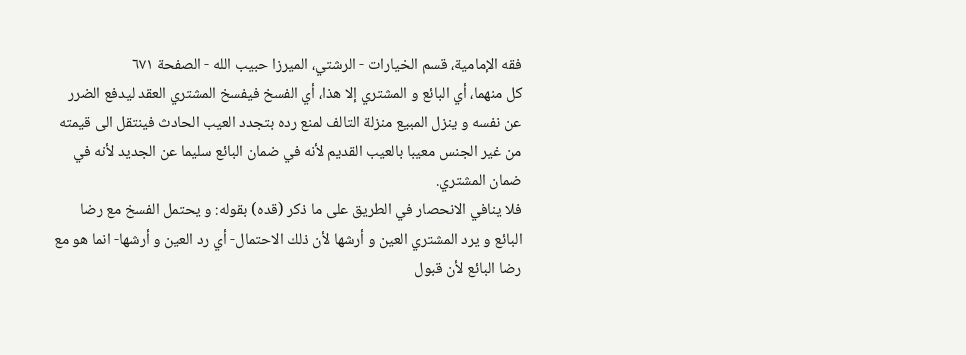فقه الإمامية، قسم الخيارات - الرشتي، الميرزا حبيب الله - الصفحة ٦٧١
كل منهما، أي البائع و المشتري إلا هذا، أي الفسخ فيفسخ المشتري العقد ليدفع الضرر عن نفسه و ينزل المبيع منزلة التالف لمنع رده بتجدد العيب الحادث فينتقل الى قيمته من غير الجنس معيبا بالعيب القديم لأنه في ضمان البائع سليما عن الجديد لأنه في ضمان المشتري.
فلا ينافي الانحصار في الطريق على ما ذكر (قده) بقوله: و يحتمل الفسخ مع رضا البائع و يرد المشتري العين و أرشها لأن ذلك الاحتمال- أي رد العين و أرشها- انما هو مع رضا البائع لأن قبول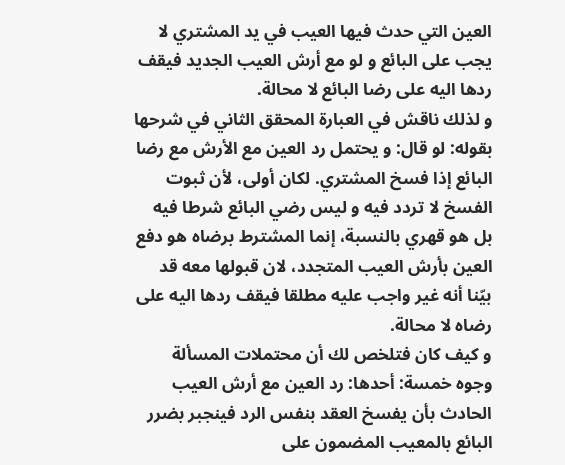العين التي حدث فيها العيب في يد المشتري لا يجب على البائع و لو مع أرش العيب الجديد فيقف ردها اليه على رضا البائع لا محالة.
و لذلك ناقش في العبارة المحقق الثاني في شرحها بقوله: لو قال: و يحتمل رد العين مع الأرش مع رضا البائع إذا فسخ المشتري. لكان أولى، لأن ثبوت الفسخ لا تردد فيه و ليس رضي البائع شرطا فيه بل هو قهري بالنسبة، إنما المشترط برضاه هو دفع العين بأرش العيب المتجدد، لان قبولها معه قد بيّنا أنه غير واجب عليه مطلقا فيقف ردها اليه على رضاه لا محالة.
و كيف كان فتلخص لك أن محتملات المسألة وجوه خمسة: أحدها: رد العين مع أرش العيب الحادث بأن يفسخ العقد بنفس الرد فينجبر بضرر البائع بالمعيب المضمون على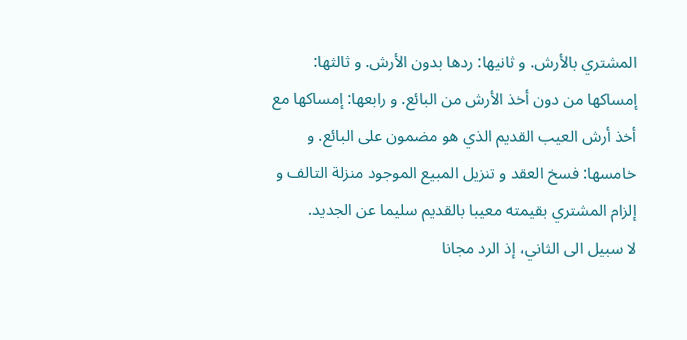المشتري بالأرش. و ثانيها: ردها بدون الأرش. و ثالثها:
إمساكها من دون أخذ الأرش من البائع. و رابعها: إمساكها مع أخذ أرش العيب القديم الذي هو مضمون على البائع. و خامسها: فسخ العقد و تنزيل المبيع الموجود منزلة التالف و إلزام المشتري بقيمته معيبا بالقديم سليما عن الجديد.
لا سبيل الى الثاني، إذ الرد مجانا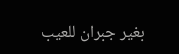بغير جبران للعيب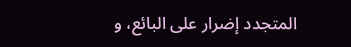المتجدد إضرار على البائع، و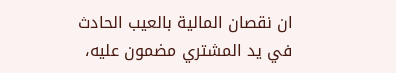ان نقصان المالية بالعيب الحادث في يد المشتري مضمون عليه،